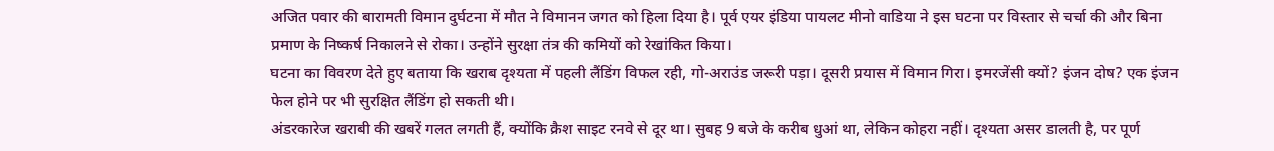अजित पवार की बारामती विमान दुर्घटना में मौत ने विमानन जगत को हिला दिया है। पूर्व एयर इंडिया पायलट मीनो वाडिया ने इस घटना पर विस्तार से चर्चा की और बिना प्रमाण के निष्कर्ष निकालने से रोका। उन्होंने सुरक्षा तंत्र की कमियों को रेखांकित किया।
घटना का विवरण देते हुए बताया कि खराब दृश्यता में पहली लैंडिंग विफल रही, गो-अराउंड जरूरी पड़ा। दूसरी प्रयास में विमान गिरा। इमरजेंसी क्यों? इंजन दोष? एक इंजन फेल होने पर भी सुरक्षित लैंडिंग हो सकती थी।
अंडरकारेज खराबी की खबरें गलत लगती हैं, क्योंकि क्रैश साइट रनवे से दूर था। सुबह 9 बजे के करीब धुआं था, लेकिन कोहरा नहीं। दृश्यता असर डालती है, पर पूर्ण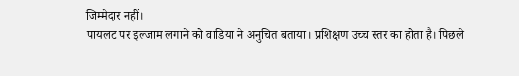जिम्मेदार नहीं।
पायलट पर इल्जाम लगाने को वाडिया ने अनुचित बताया। प्रशिक्षण उच्च स्तर का होता है। पिछले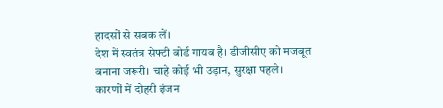हादसों से सबक लें।
देश में स्वतंत्र सेफ्टी बोर्ड गायब है। डीजीसीए को मजबूत बनाना जरूरी। चाहे कोई भी उड़ान, सुरक्षा पहले।
कारणों में दोहरी इंजन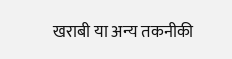खराबी या अन्य तकनीकी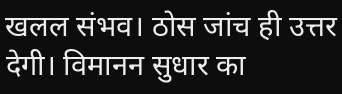खलल संभव। ठोस जांच ही उत्तर देगी। विमानन सुधार का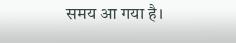समय आ गया है।